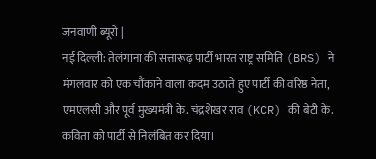जनवाणी ब्यूरो |
नई दिल्ली: तेलंगाना की सत्तारूढ़ पार्टी भारत राष्ट्र समिति (BRS) ने मंगलवार को एक चौंकाने वाला कदम उठाते हुए पार्टी की वरिष्ठ नेता, एमएलसी और पूर्व मुख्यमंत्री के. चंद्रशेखर राव (KCR) की बेटी के. कविता को पार्टी से निलंबित कर दिया।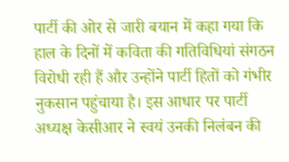पार्टी की ओर से जारी बयान में कहा गया कि हाल के दिनों में कविता की गतिविधियां संगठन विरोधी रही हैं और उन्होंने पार्टी हितों को गंभीर नुकसान पहुंचाया है। इस आधार पर पार्टी अध्यक्ष केसीआर ने स्वयं उनकी निलंबन की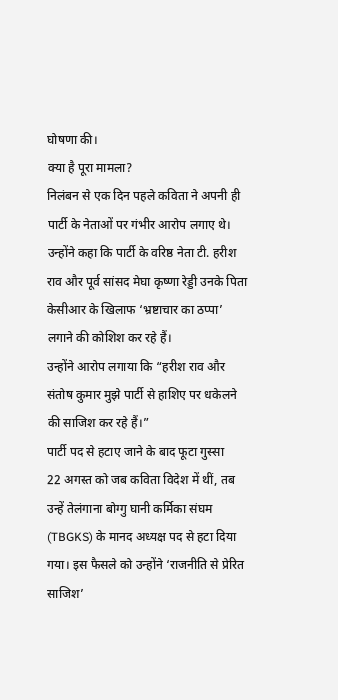घोषणा की।
क्या है पूरा मामला?
निलंबन से एक दिन पहले कविता ने अपनी ही पार्टी के नेताओं पर गंभीर आरोप लगाए थे। उन्होंने कहा कि पार्टी के वरिष्ठ नेता टी. हरीश राव और पूर्व सांसद मेघा कृष्णा रेड्डी उनके पिता केसीआर के खिलाफ ‘भ्रष्टाचार का ठप्पा’ लगाने की कोशिश कर रहे हैं।
उन्होंने आरोप लगाया कि “हरीश राव और संतोष कुमार मुझे पार्टी से हाशिए पर धकेलने की साजिश कर रहे हैं।”
पार्टी पद से हटाए जाने के बाद फूटा गुस्सा
22 अगस्त को जब कविता विदेश में थीं, तब उन्हें तेलंगाना बोग्गु घानी कर्मिका संघम (TBGKS) के मानद अध्यक्ष पद से हटा दिया गया। इस फैसले को उन्होंने ‘राजनीति से प्रेरित साजिश’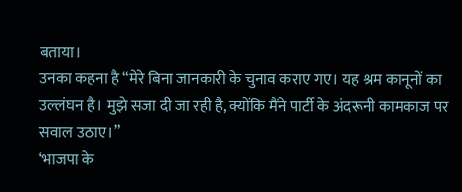बताया।
उनका कहना है “मेरे बिना जानकारी के चुनाव कराए गए। यह श्रम कानूनों का उल्लंघन है। मुझे सजा दी जा रही है, क्योंकि मैंने पार्टी के अंदरूनी कामकाज पर सवाल उठाए।”
‘भाजपा के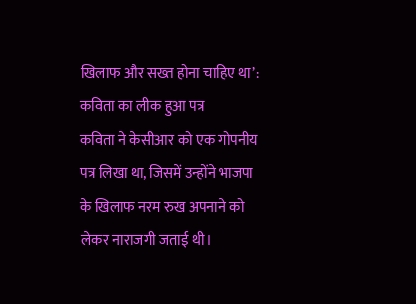खिलाफ और सख्त होना चाहिए था’: कविता का लीक हुआ पत्र
कविता ने केसीआर को एक गोपनीय पत्र लिखा था, जिसमें उन्होंने भाजपा के खिलाफ नरम रुख अपनाने को लेकर नाराजगी जताई थी।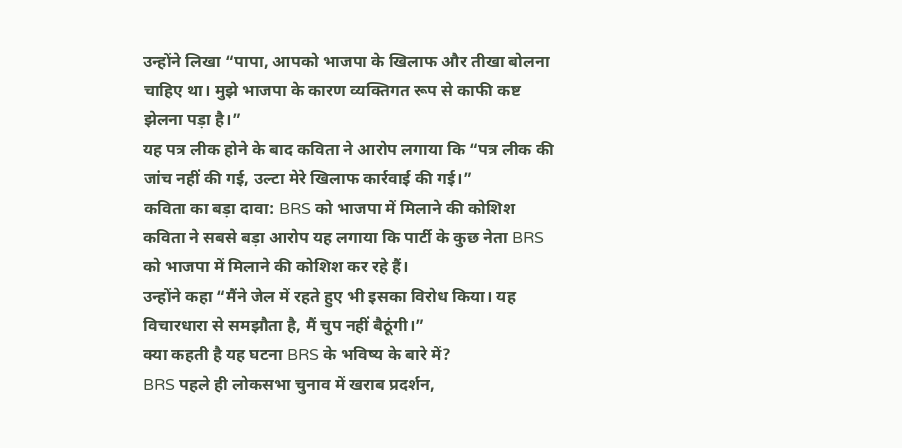उन्होंने लिखा “पापा, आपको भाजपा के खिलाफ और तीखा बोलना चाहिए था। मुझे भाजपा के कारण व्यक्तिगत रूप से काफी कष्ट झेलना पड़ा है।”
यह पत्र लीक होने के बाद कविता ने आरोप लगाया कि “पत्र लीक की जांच नहीं की गई, उल्टा मेरे खिलाफ कार्रवाई की गई।”
कविता का बड़ा दावा: BRS को भाजपा में मिलाने की कोशिश
कविता ने सबसे बड़ा आरोप यह लगाया कि पार्टी के कुछ नेता BRS को भाजपा में मिलाने की कोशिश कर रहे हैं।
उन्होंने कहा “मैंने जेल में रहते हुए भी इसका विरोध किया। यह विचारधारा से समझौता है, मैं चुप नहीं बैठूंगी।”
क्या कहती है यह घटना BRS के भविष्य के बारे में?
BRS पहले ही लोकसभा चुनाव में खराब प्रदर्शन,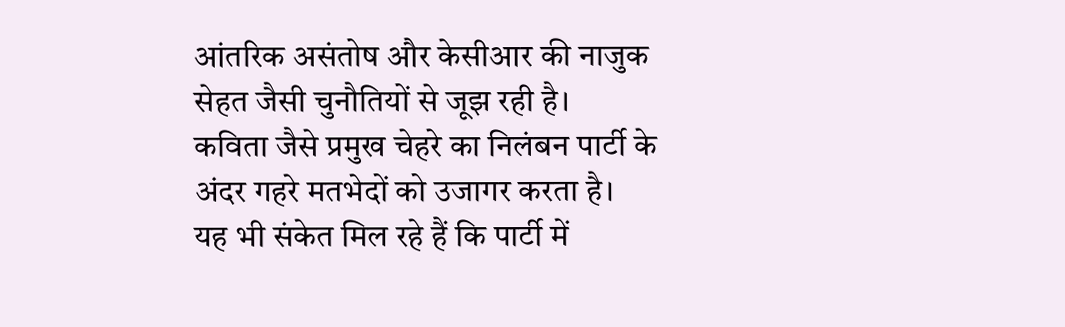आंतरिक असंतोष और केसीआर की नाजुक सेहत जैसी चुनौतियों से जूझ रही है।
कविता जैसे प्रमुख चेहरे का निलंबन पार्टी के अंदर गहरे मतभेदों को उजागर करता है।
यह भी संकेत मिल रहे हैं कि पार्टी में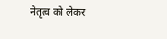नेतृत्व को लेकर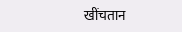खींचतान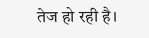तेज हो रही है।